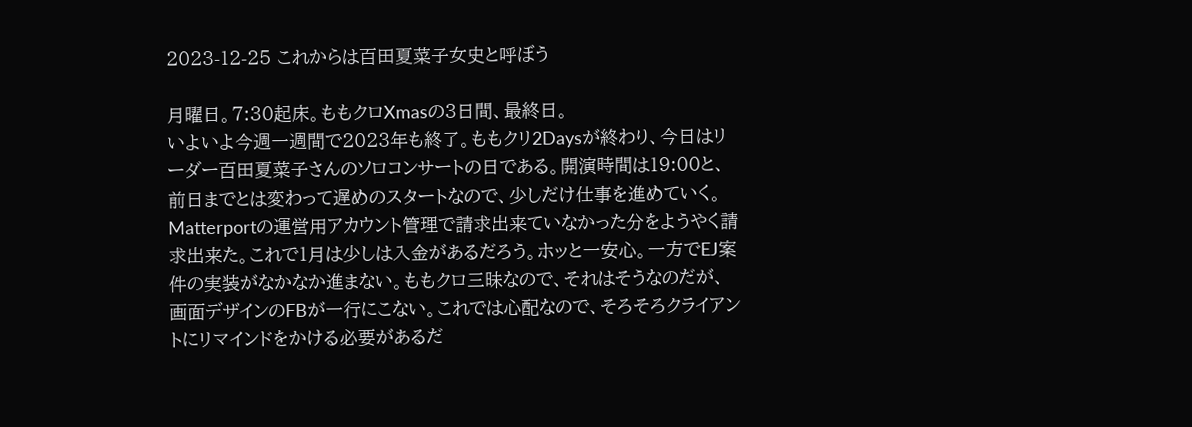2023-12-25 これからは百田夏菜子女史と呼ぼう

月曜日。7:30起床。ももクロXmasの3日間、最終日。
いよいよ今週一週間で2023年も終了。ももクリ2Daysが終わり、今日はリーダー百田夏菜子さんのソロコンサートの日である。開演時間は19:00と、前日までとは変わって遅めのスタートなので、少しだけ仕事を進めていく。
Matterportの運営用アカウント管理で請求出来ていなかった分をようやく請求出来た。これで1月は少しは入金があるだろう。ホッと一安心。一方でEJ案件の実装がなかなか進まない。ももクロ三昧なので、それはそうなのだが、画面デザインのFBが一行にこない。これでは心配なので、そろそろクライアントにリマインドをかける必要があるだ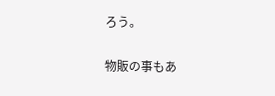ろう。

物販の事もあ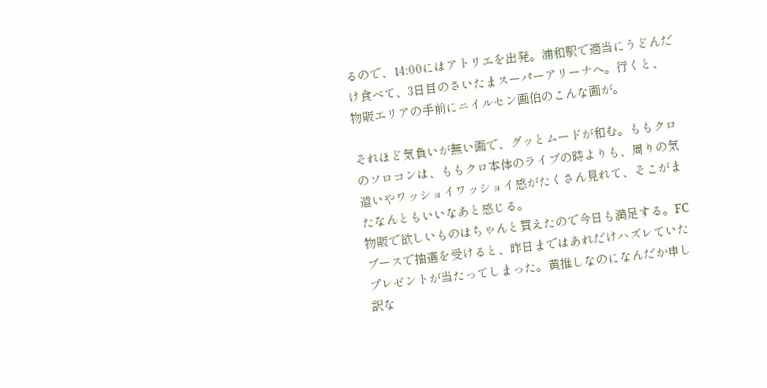るので、14:00にはアトリエを出発。浦和駅で適当にうどんだけ食べて、3日目のさいたまスーパーアリーナへ。行くと、物販エリアの手前にニイルセン画伯のこんな画が。

それほど気負いが無い画で、グッとムードが和む。ももクロのソロコンは、ももクロ本体のライブの時よりも、周りの気遣いやワッショイワッショイ感がたくさん見れて、そこがまたなんともいいなあと感じる。
物販で欲しいものはちゃんと買えたので今日も満足する。FCブースで抽選を受けると、昨日まではあれだけハズレていたプレゼントが当たってしまった。黄推しなのになんだか申し訳な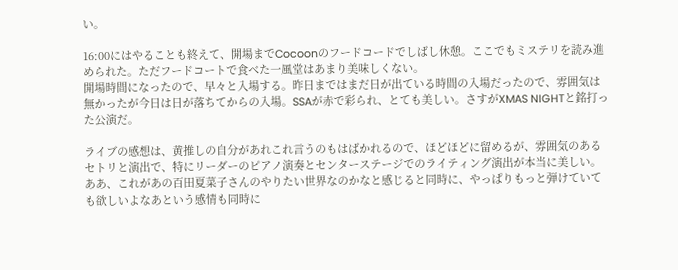い。

16:00にはやることも終えて、開場までCocoonのフードコードでしばし休憩。ここでもミステリを読み進められた。ただフードコートで食べた一風堂はあまり美味しくない。
開場時間になったので、早々と入場する。昨日まではまだ日が出ている時間の入場だったので、雰囲気は無かったが今日は日が落ちてからの入場。SSAが赤で彩られ、とても美しい。さすがXMAS NIGHTと銘打った公演だ。

ライブの感想は、黄推しの自分があれこれ言うのもはばかれるので、ほどほどに留めるが、雰囲気のあるセトリと演出で、特にリーダーのピアノ演奏とセンターステージでのライティング演出が本当に美しい。ああ、これがあの百田夏菜子さんのやりたい世界なのかなと感じると同時に、やっぱりもっと弾けていても欲しいよなあという感情も同時に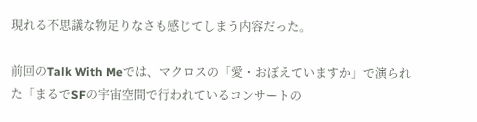現れる不思議な物足りなさも感じてしまう内容だった。

前回のTalk With Meでは、マクロスの「愛・おぼえていますか」で演られた「まるでSFの宇宙空間で行われているコンサートの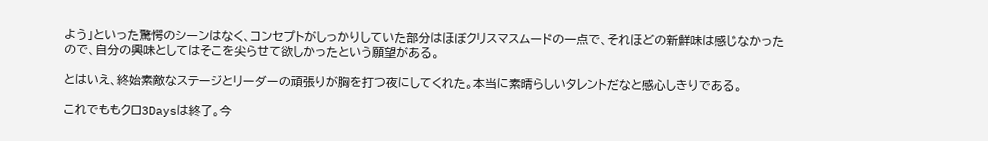よう」といった驚愕のシーンはなく、コンセプトがしっかりしていた部分はほぼクリスマスムードの一点で、それほどの新鮮味は感じなかったので、自分の興味としてはそこを尖らせて欲しかったという願望がある。

とはいえ、終始素敵なステージとリーダーの頑張りが胸を打つ夜にしてくれた。本当に素晴らしいタレントだなと感心しきりである。

これでももクロ3Daysは終了。今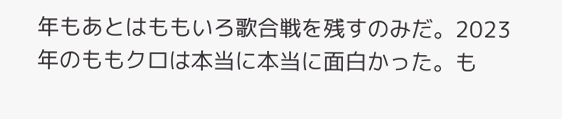年もあとはももいろ歌合戦を残すのみだ。2023年のももクロは本当に本当に面白かった。も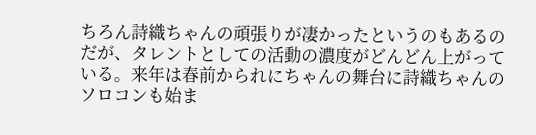ちろん詩織ちゃんの頑張りが凄かったというのもあるのだが、タレントとしての活動の濃度がどんどん上がっている。来年は春前かられにちゃんの舞台に詩織ちゃんのソロコンも始ま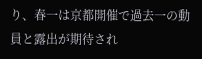り、春一は京都開催で過去一の動員と露出が期待され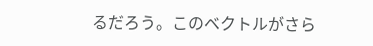るだろう。このベクトルがさら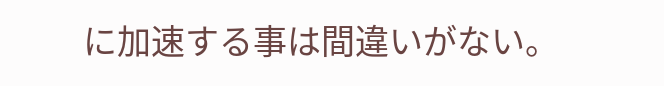に加速する事は間違いがない。